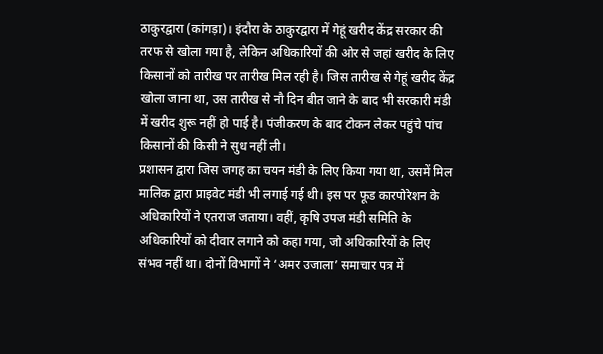ठाकुरद्वारा (कांगड़ा)। इंदौरा के ठाकुरद्वारा में गेहूं खरीद केंद्र सरकार की तरफ से खोला गया है, लेकिन अधिकारियों की ओर से जहां खरीद के लिए किसानों को तारीख पर तारीख मिल रही है। जिस तारीख से गेहूं खरीद केंद्र खोला जाना था, उस तारीख से नौ दिन बीत जाने के बाद भी सरकारी मंडी में खरीद शुरू नहीं हो पाई है। पंजीकरण के बाद टोकन लेकर पहुंचे पांच किसानों की किसी ने सुध नहीं ली।
प्रशासन द्वारा जिस जगह का चयन मंडी के लिए किया गया था, उसमें मिल मालिक द्वारा प्राइवेट मंडी भी लगाई गई थी। इस पर फूड कारपोरेशन के अधिकारियों ने एतराज जताया। वहीं, कृषि उपज मंडी समिति के अधिकारियों को दीवार लगाने को कहा गया, जो अधिकारियों के लिए संभव नहीं था। दोनों विभागों ने ‘अमर उजाला’ समाचार पत्र में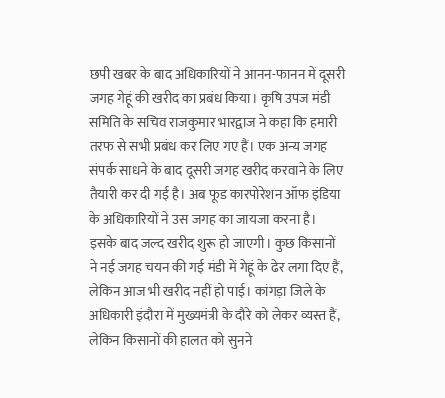छपी खबर के बाद अधिकारियों ने आनन-फानन में दूसरी जगह गेहूं की खरीद का प्रबंध किया। कृषि उपज मंडी समिति के सचिव राजकुमार भारद्वाज ने कहा कि हमारी तरफ से सभी प्रबंध कर लिए गए हैं। एक अन्य जगह संपर्क साधने के बाद दूसरी जगह खरीद करवाने के लिए तैयारी कर दी गई है। अब फूड कारपोरेशन ऑफ इंडिया के अधिकारियों ने उस जगह का जायजा करना है। इसके बाद जल्द खरीद शुरू हो जाएगी। कुछ किसानों ने नई जगह चयन की गई मंडी में गेहूं के ढेर लगा दिए हैं, लेकिन आज भी खरीद नहीं हो पाई। कांगड़ा जिले के अधिकारी इंदौरा में मुख्यमंत्री के दौरे को लेकर व्यस्त हैं, लेकिन किसानों की हालत को सुनने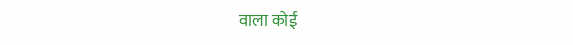वाला कोई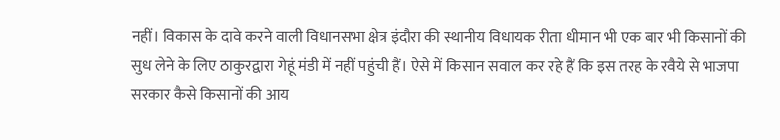नहीं। विकास के दावे करने वाली विधानसभा क्षेत्र इंदौरा की स्थानीय विधायक रीता धीमान भी एक बार भी किसानों की सुध लेने के लिए ठाकुरद्वारा गेहूं मंडी में नहीं पहुंची हैं। ऐसे में किसान सवाल कर रहे हैं कि इस तरह के रवैये से भाजपा सरकार कैसे किसानों की आय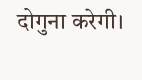दोगुना करेगी।